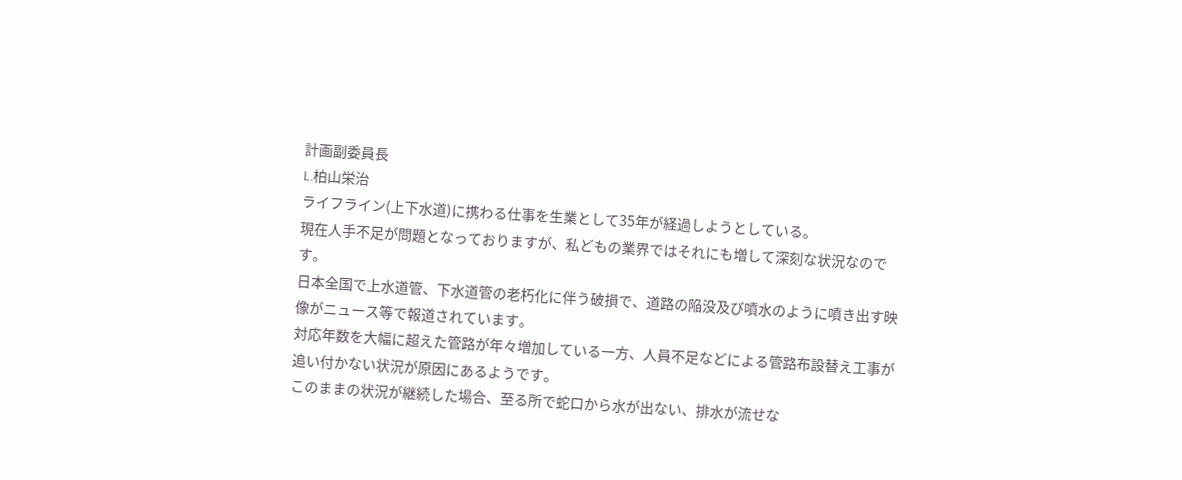計画副委員長
L.柏山栄治
ライフライン(上下水道)に携わる仕事を生業として35年が経過しようとしている。
現在人手不足が問題となっておりますが、私どもの業界ではそれにも増して深刻な状況なのです。
日本全国で上水道管、下水道管の老朽化に伴う破損で、道路の陥没及び噴水のように噴き出す映像がニュース等で報道されています。
対応年数を大幅に超えた管路が年々増加している一方、人員不足などによる管路布設替え工事が追い付かない状況が原因にあるようです。
このままの状況が継続した場合、至る所で蛇口から水が出ない、排水が流せな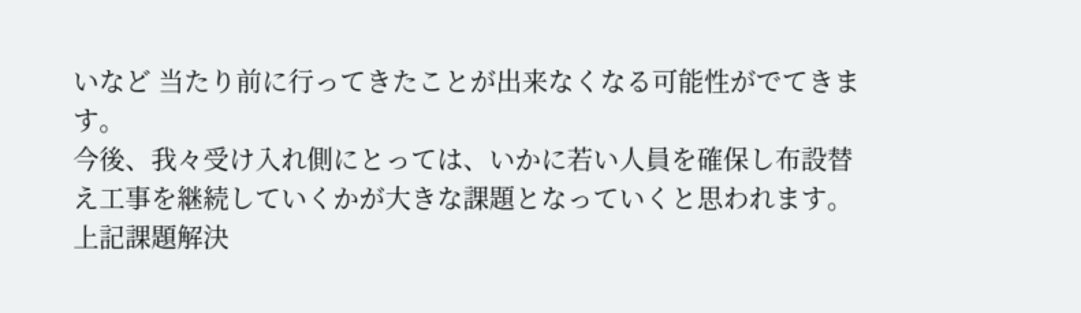いなど 当たり前に行ってきたことが出来なくなる可能性がでてきます。
今後、我々受け入れ側にとっては、いかに若い人員を確保し布設替え工事を継続していくかが大きな課題となっていくと思われます。
上記課題解決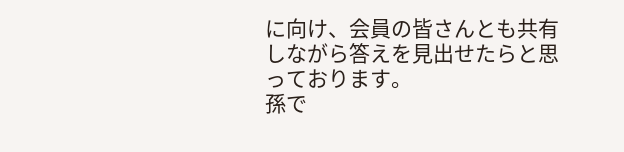に向け、会員の皆さんとも共有しながら答えを見出せたらと思っております。
孫で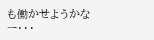も働かせようかなー・・・